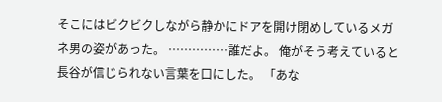そこにはビクビクしながら静かにドアを開け閉めしているメガネ男の姿があった。 ……………誰だよ。 俺がそう考えていると長谷が信じられない言葉を口にした。 「あな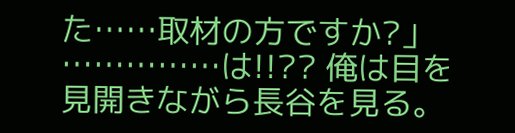た……取材の方ですか?」 ……………は!!?? 俺は目を見開きながら長谷を見る。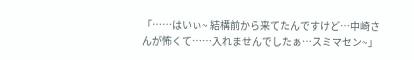「……はいぃ~ 結構前から来てたんですけど…中崎さんが怖くて……入れませんでしたぁ…スミマセン~」